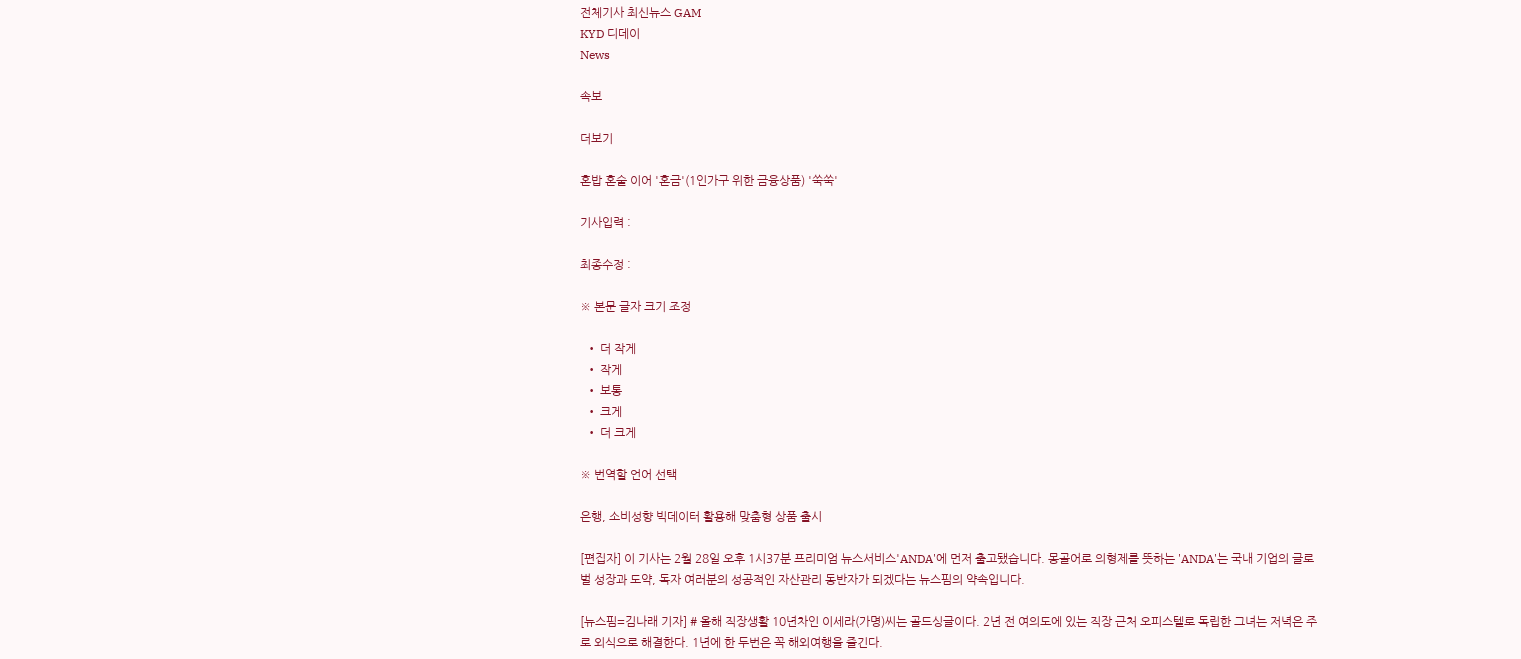전체기사 최신뉴스 GAM
KYD 디데이
News

속보

더보기

혼밥 혼술 이어 '혼금'(1인가구 위한 금융상품) '쑥쑥'

기사입력 :

최종수정 :

※ 본문 글자 크기 조정

  • 더 작게
  • 작게
  • 보통
  • 크게
  • 더 크게

※ 번역할 언어 선택

은행, 소비성향 빅데이터 활용해 맞춤형 상품 출시

[편집자] 이 기사는 2월 28일 오후 1시37분 프리미엄 뉴스서비스'ANDA'에 먼저 출고됐습니다. 몽골어로 의형제를 뜻하는 'ANDA'는 국내 기업의 글로벌 성장과 도약, 독자 여러분의 성공적인 자산관리 동반자가 되겠다는 뉴스핌의 약속입니다.

[뉴스핌=김나래 기자] # 올해 직장생활 10년차인 이세라(가명)씨는 골드싱글이다. 2년 전 여의도에 있는 직장 근처 오피스텔로 독립한 그녀는 저녁은 주로 외식으로 해결한다. 1년에 한 두번은 꼭 해외여행을 즐긴다.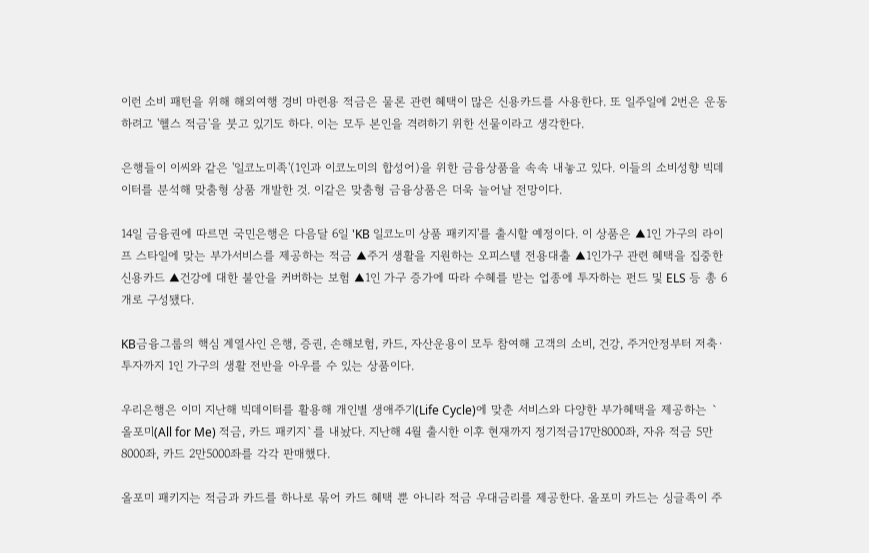이런 소비 패턴을 위해 해외여행 경비 마련용 적금은 물론 관련 혜택이 많은 신용카드를 사용한다. 또 일주일에 2번은 운동하려고 '헬스 적금'을 붓고 있기도 하다. 이는 모두 본인을 격려하기 위한 선물이라고 생각한다.

은행들이 이씨와 같은 '일코노미족'(1인과 이코노미의 합성어)을 위한 금융상품을 속속 내놓고 있다. 이들의 소비성향 빅데이터를 분석해 맞춤형 상품 개발한 것. 이같은 맞춤형 금융상품은 더욱 늘어날 전망이다.

14일 금융권에 따르면 국민은행은 다음달 6일 'KB 일코노미 상품 패키지'를 출시할 예정이다. 이 상품은 ▲1인 가구의 라이프 스타일에 맞는 부가서비스를 제공하는 적금 ▲주거 생활을 지원하는 오피스텔 전용대출 ▲1인가구 관련 혜택을 집중한 신용카드 ▲건강에 대한 불안을 커버하는 보험 ▲1인 가구 증가에 따라 수혜를 받는 업종에 투자하는 펀드 및 ELS 등 총 6개로 구성됐다.

KB금융그룹의 핵심 계열사인 은행, 증권, 손해보험, 카드, 자산운용이 모두 참여해 고객의 소비, 건강, 주거안정부터 저축·투자까지 1인 가구의 생활 전반을 아우를 수 있는 상품이다.

우리은행은 이미 지난해 빅데이터를 활용해 개인별 생애주기(Life Cycle)에 맞춘 서비스와 다양한 부가혜택을 제공하는 `올포미(All for Me) 적금, 카드 패키지`를 내놨다. 지난해 4월 출시한 이후 현재까지 정기적금17만8000좌, 자유 적금 5만8000좌, 카드 2만5000좌를 각각 판매했다.

올포미 패키지는 적금과 카드를 하나로 묶어 카드 혜택 뿐 아니라 적금 우대금리를 제공한다. 올포미 카드는 싱글족이 주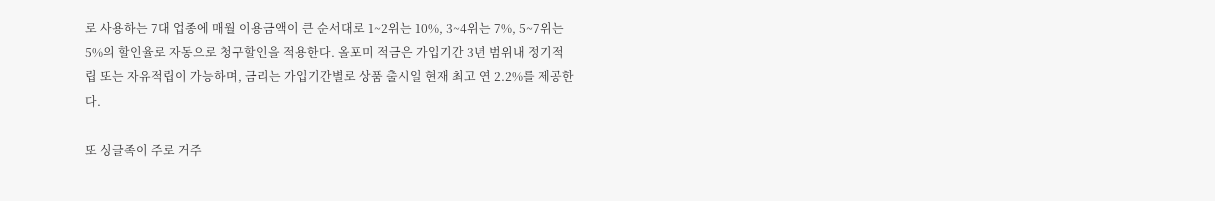로 사용하는 7대 업종에 매월 이용금액이 큰 순서대로 1~2위는 10%, 3~4위는 7%, 5~7위는 5%의 할인율로 자동으로 청구할인을 적용한다. 올포미 적금은 가입기간 3년 범위내 정기적립 또는 자유적립이 가능하며, 금리는 가입기간별로 상품 출시일 현재 최고 연 2.2%를 제공한다.

또 싱글족이 주로 거주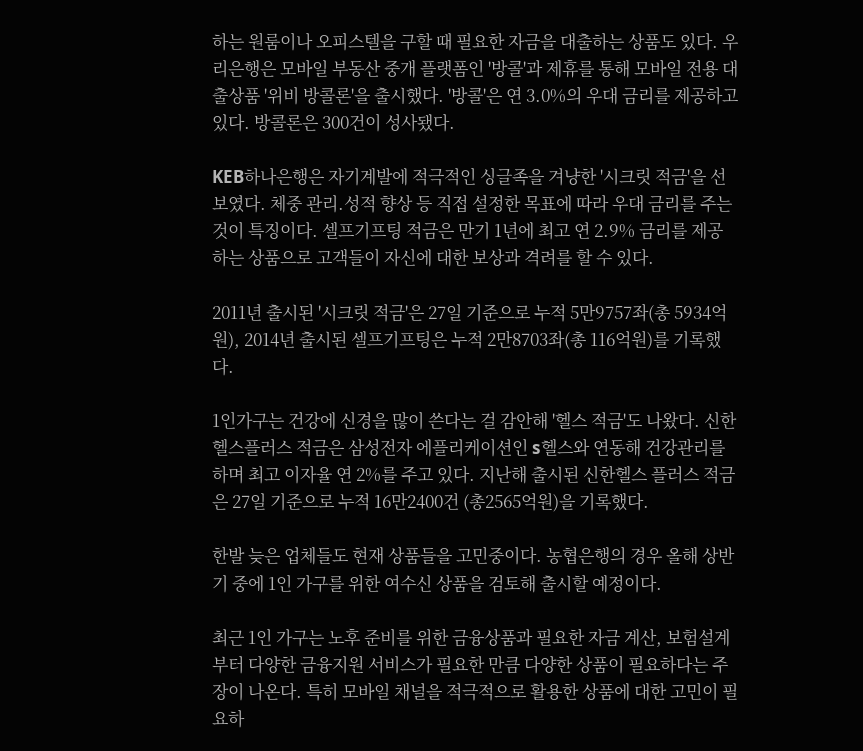하는 원룸이나 오피스텔을 구할 때 필요한 자금을 대출하는 상품도 있다. 우리은행은 모바일 부동산 중개 플랫폼인 '방콜'과 제휴를 통해 모바일 전용 대출상품 '위비 방콜론'을 출시했다. '방콜'은 연 3.0%의 우대 금리를 제공하고 있다. 방콜론은 300건이 성사됐다.

KEB하나은행은 자기계발에 적극적인 싱글족을 겨냥한 '시크릿 적금'을 선보였다. 체중 관리.성적 향상 등 직접 설정한 목표에 따라 우대 금리를 주는 것이 특징이다. 셀프기프팅 적금은 만기 1년에 최고 연 2.9% 금리를 제공하는 상품으로 고객들이 자신에 대한 보상과 격려를 할 수 있다.

2011년 출시된 '시크릿 적금'은 27일 기준으로 누적 5만9757좌(총 5934억원), 2014년 출시된 셀프기프팅은 누적 2만8703좌(총 116억원)를 기록했다.

1인가구는 건강에 신경을 많이 쓴다는 걸 감안해 '헬스 적금'도 나왔다. 신한헬스플러스 적금은 삼성전자 에플리케이션인 s헬스와 연동해 건강관리를 하며 최고 이자율 연 2%를 주고 있다. 지난해 출시된 신한헬스 플러스 적금은 27일 기준으로 누적 16만2400건 (총2565억원)을 기록했다.

한발 늦은 업체들도 현재 상품들을 고민중이다. 농협은행의 경우 올해 상반기 중에 1인 가구를 위한 여수신 상품을 검토해 출시할 예정이다.

최근 1인 가구는 노후 준비를 위한 금융상품과 필요한 자금 계산, 보험설계부터 다양한 금융지원 서비스가 필요한 만큼 다양한 상품이 필요하다는 주장이 나온다. 특히 모바일 채널을 적극적으로 활용한 상품에 대한 고민이 필요하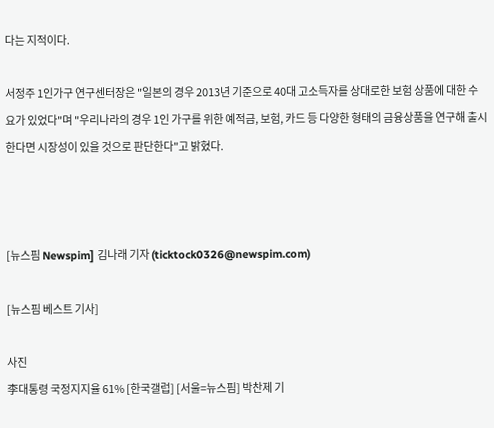다는 지적이다.

서정주 1인가구 연구센터장은 "일본의 경우 2013년 기준으로 40대 고소득자를 상대로한 보험 상품에 대한 수요가 있었다"며 "우리나라의 경우 1인 가구를 위한 예적금, 보험, 카드 등 다양한 형태의 금융상품을 연구해 출시한다면 시장성이 있을 것으로 판단한다"고 밝혔다.



[뉴스핌 Newspim] 김나래 기자 (ticktock0326@newspim.com)

[뉴스핌 베스트 기사]

사진
李대통령 국정지지율 61% [한국갤럽] [서울=뉴스핌] 박찬제 기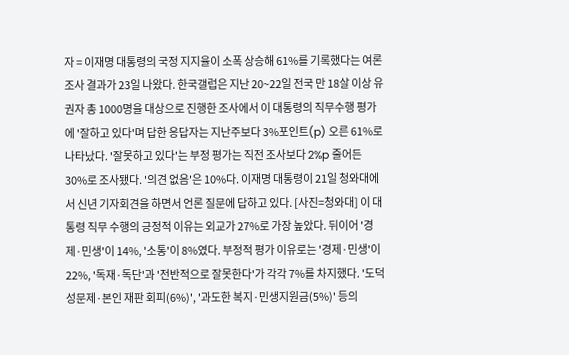자 = 이재명 대통령의 국정 지지율이 소폭 상승해 61%를 기록했다는 여론조사 결과가 23일 나왔다. 한국갤럽은 지난 20~22일 전국 만 18살 이상 유권자 총 1000명을 대상으로 진행한 조사에서 이 대통령의 직무수행 평가에 '잘하고 있다'며 답한 응답자는 지난주보다 3%포인트(p) 오른 61%로 나타났다. '잘못하고 있다'는 부정 평가는 직전 조사보다 2%p 줄어든 30%로 조사됐다. '의견 없음'은 10%다. 이재명 대통령이 21일 청와대에서 신년 기자회견을 하면서 언론 질문에 답하고 있다. [사진=청와대] 이 대통령 직무 수행의 긍정적 이유는 외교가 27%로 가장 높았다. 뒤이어 '경제·민생'이 14%, '소통'이 8%였다. 부정적 평가 이유로는 '경제·민생'이 22%, '독재·독단'과 '전반적으로 잘못한다'가 각각 7%를 차지했다. '도덕성문제·본인 재판 회피(6%)', '과도한 복지·민생지원금(5%)' 등의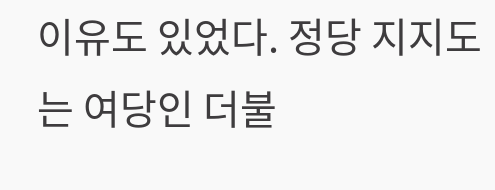이유도 있었다. 정당 지지도는 여당인 더불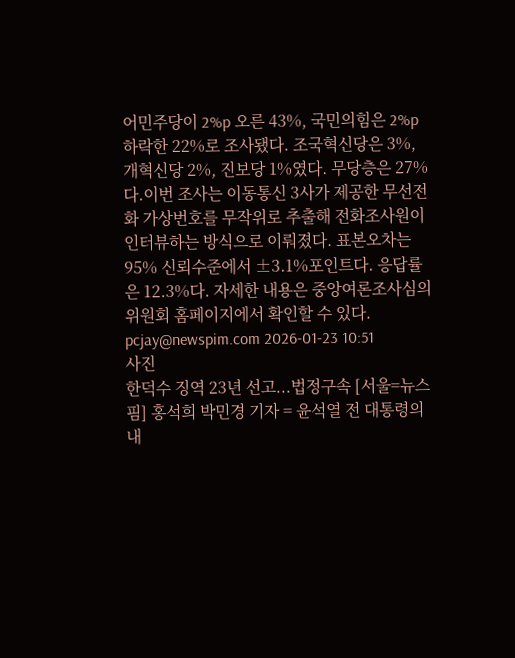어민주당이 2%p 오른 43%, 국민의힘은 2%p 하락한 22%로 조사됐다. 조국혁신당은 3%, 개혁신당 2%, 진보당 1%였다. 무당층은 27%다.이번 조사는 이동통신 3사가 제공한 무선전화 가상번호를 무작위로 추출해 전화조사원이 인터뷰하는 방식으로 이뤄졌다. 표본오차는 95% 신뢰수준에서 ±3.1%포인트다. 응답률은 12.3%다. 자세한 내용은 중앙여론조사심의위원회 홈페이지에서 확인할 수 있다. pcjay@newspim.com 2026-01-23 10:51
사진
한덕수 징역 23년 선고...법정구속 [서울=뉴스핌] 홍석희 박민경 기자 = 윤석열 전 대통령의 내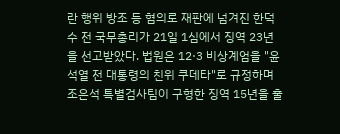란 행위 방조 등 혐의로 재판에 넘겨진 한덕수 전 국무총리가 21일 1심에서 징역 23년을 선고받았다. 법원은 12·3 비상계엄을 "윤석열 전 대통령의 친위 쿠데타"로 규정하며 조은석 특별검사팀이 구형한 징역 15년을 훌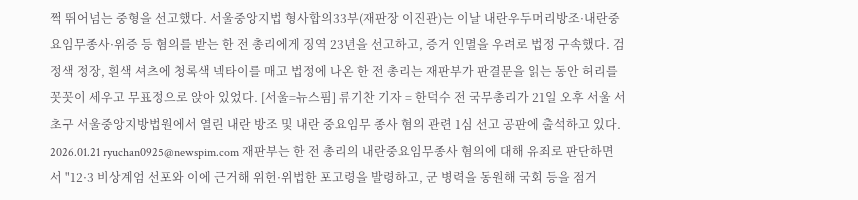쩍 뛰어넘는 중형을 선고했다. 서울중앙지법 형사합의33부(재판장 이진관)는 이날 내란우두머리방조·내란중요임무종사·위증 등 혐의를 받는 한 전 총리에게 징역 23년을 선고하고, 증거 인멸을 우려로 법정 구속했다. 검정색 정장, 흰색 셔츠에 청록색 넥타이를 매고 법정에 나온 한 전 총리는 재판부가 판결문을 읽는 동안 허리를 꼿꼿이 세우고 무표정으로 앉아 있었다. [서울=뉴스핌] 류기찬 기자 = 한덕수 전 국무총리가 21일 오후 서울 서초구 서울중앙지방법원에서 열린 내란 방조 및 내란 중요임무 종사 혐의 관련 1심 선고 공판에 출석하고 있다. 2026.01.21 ryuchan0925@newspim.com 재판부는 한 전 총리의 내란중요임무종사 혐의에 대해 유죄로 판단하면서 "12·3 비상계엄 선포와 이에 근거해 위헌·위법한 포고령을 발령하고, 군 병력을 동원해 국회 등을 점거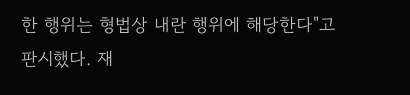한 행위는 형법상 내란 행위에 해당한다"고 판시했다. 재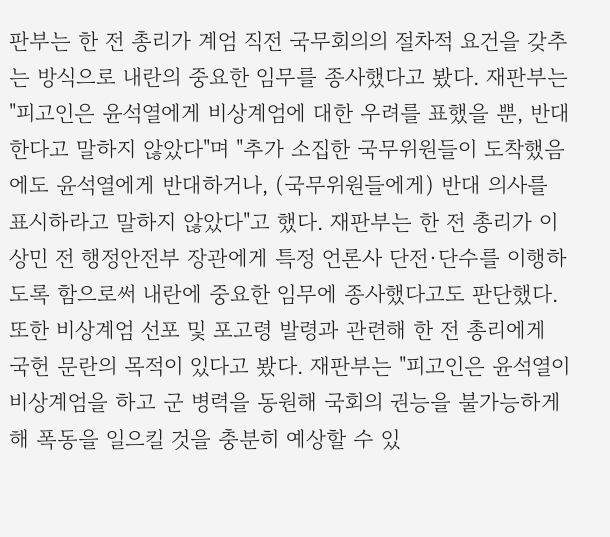판부는 한 전 총리가 계엄 직전 국무회의의 절차적 요건을 갖추는 방식으로 내란의 중요한 임무를 종사했다고 봤다. 재판부는 "피고인은 윤석열에게 비상계엄에 대한 우려를 표했을 뿐, 반대한다고 말하지 않았다"며 "추가 소집한 국무위원들이 도착했음에도 윤석열에게 반대하거나, (국무위원들에게) 반대 의사를 표시하라고 말하지 않았다"고 했다. 재판부는 한 전 총리가 이상민 전 행정안전부 장관에게 특정 언론사 단전·단수를 이행하도록 함으로써 내란에 중요한 임무에 종사했다고도 판단했다. 또한 비상계엄 선포 및 포고령 발령과 관련해 한 전 총리에게 국헌 문란의 목적이 있다고 봤다. 재판부는 "피고인은 윤석열이 비상계엄을 하고 군 병력을 동원해 국회의 권능을 불가능하게 해 폭동을 일으킬 것을 충분히 예상할 수 있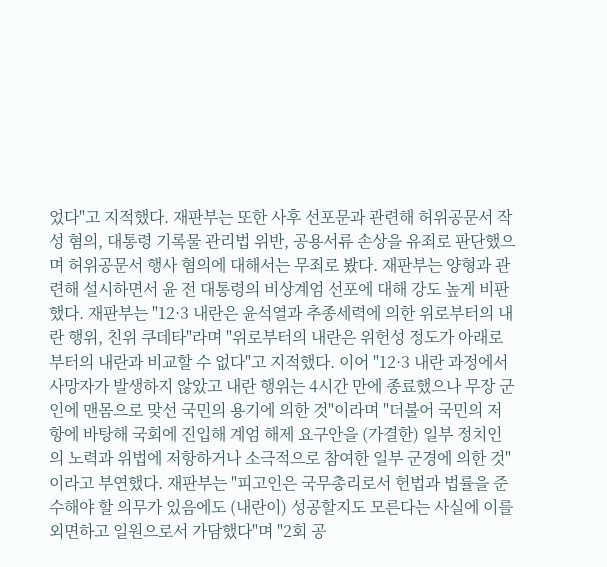었다"고 지적했다. 재판부는 또한 사후 선포문과 관련해 허위공문서 작성 혐의, 대통령 기록물 관리법 위반, 공용서류 손상을 유죄로 판단했으며 허위공문서 행사 혐의에 대해서는 무죄로 봤다. 재판부는 양형과 관련해 설시하면서 윤 전 대통령의 비상계엄 선포에 대해 강도 높게 비판했다. 재판부는 "12·3 내란은 윤석열과 추종세력에 의한 위로부터의 내란 행위, 친위 쿠데타"라며 "위로부터의 내란은 위헌성 정도가 아래로부터의 내란과 비교할 수 없다"고 지적했다. 이어 "12·3 내란 과정에서 사망자가 발생하지 않았고 내란 행위는 4시간 만에 종료했으나 무장 군인에 맨몸으로 맞선 국민의 용기에 의한 것"이라며 "더불어 국민의 저항에 바탕해 국회에 진입해 계엄 해제 요구안을 (가결한) 일부 정치인의 노력과 위법에 저항하거나 소극적으로 참여한 일부 군경에 의한 것"이라고 부연했다. 재판부는 "피고인은 국무총리로서 헌법과 법률을 준수해야 할 의무가 있음에도 (내란이) 성공할지도 모른다는 사실에 이를 외면하고 일원으로서 가담했다"며 "2회 공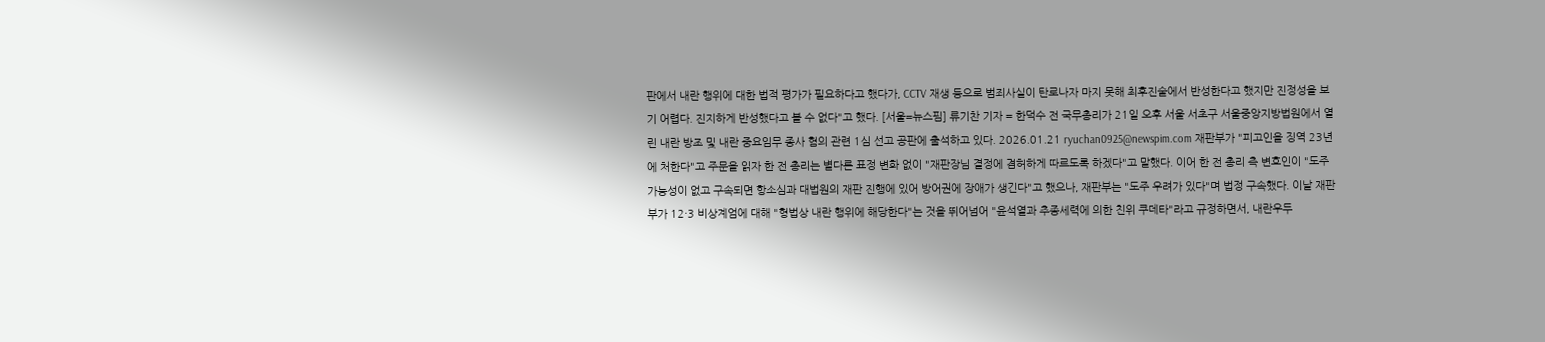판에서 내란 행위에 대한 법적 평가가 필요하다고 했다가, CCTV 재생 등으로 범죄사실이 탄로나자 마지 못해 최후진술에서 반성한다고 했지만 진정성을 보기 어렵다. 진지하게 반성했다고 볼 수 없다"고 했다. [서울=뉴스핌] 류기찬 기자 = 한덕수 전 국무총리가 21일 오후 서울 서초구 서울중앙지방법원에서 열린 내란 방조 및 내란 중요임무 종사 혐의 관련 1심 선고 공판에 출석하고 있다. 2026.01.21 ryuchan0925@newspim.com 재판부가 "피고인을 징역 23년에 처한다"고 주문을 읽자 한 전 총리는 별다른 표정 변화 없이 "재판장님 결정에 겸허하게 따르도록 하겠다"고 말했다. 이어 한 전 총리 측 변호인이 "도주 가능성이 없고 구속되면 항소심과 대법원의 재판 진행에 있어 방어권에 장애가 생긴다"고 했으나, 재판부는 "도주 우려가 있다"며 법정 구속했다. 이날 재판부가 12·3 비상계엄에 대해 "형법상 내란 행위에 해당한다"는 것을 뛰어넘어 "윤석열과 추종세력에 의한 친위 쿠데타"라고 규정하면서, 내란우두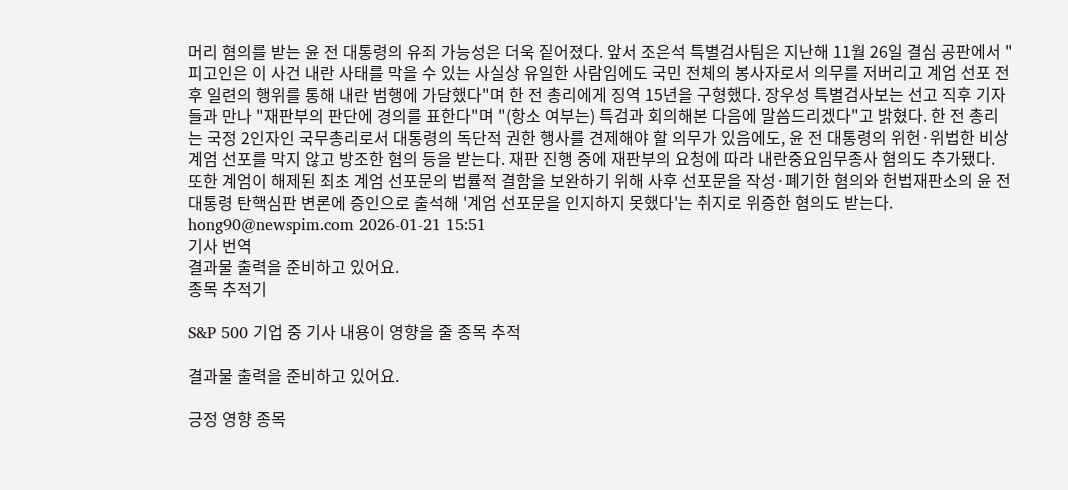머리 혐의를 받는 윤 전 대통령의 유죄 가능성은 더욱 짙어졌다. 앞서 조은석 특별검사팀은 지난해 11월 26일 결심 공판에서 "피고인은 이 사건 내란 사태를 막을 수 있는 사실상 유일한 사람임에도 국민 전체의 봉사자로서 의무를 저버리고 계엄 선포 전후 일련의 행위를 통해 내란 범행에 가담했다"며 한 전 총리에게 징역 15년을 구형했다. 장우성 특별검사보는 선고 직후 기자들과 만나 "재판부의 판단에 경의를 표한다"며 "(항소 여부는) 특검과 회의해본 다음에 말씀드리겠다"고 밝혔다. 한 전 총리는 국정 2인자인 국무총리로서 대통령의 독단적 권한 행사를 견제해야 할 의무가 있음에도, 윤 전 대통령의 위헌·위법한 비상계엄 선포를 막지 않고 방조한 혐의 등을 받는다. 재판 진행 중에 재판부의 요청에 따라 내란중요임무종사 혐의도 추가됐다. 또한 계엄이 해제된 최초 계엄 선포문의 법률적 결함을 보완하기 위해 사후 선포문을 작성·폐기한 혐의와 헌법재판소의 윤 전 대통령 탄핵심판 변론에 증인으로 출석해 '계엄 선포문을 인지하지 못했다'는 취지로 위증한 혐의도 받는다. hong90@newspim.com 2026-01-21 15:51
기사 번역
결과물 출력을 준비하고 있어요.
종목 추적기

S&P 500 기업 중 기사 내용이 영향을 줄 종목 추적

결과물 출력을 준비하고 있어요.

긍정 영향 종목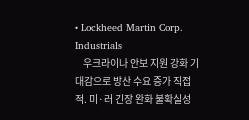• Lockheed Martin Corp. Industrials
    우크라이나 안보 지원 강화 기대감으로 방산 수요 증가 직접적. 미·러 긴장 완화 불확실성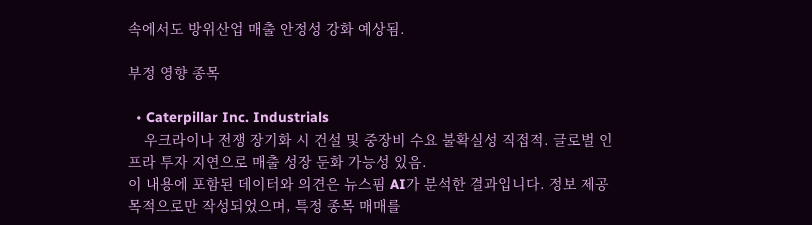속에서도 방위산업 매출 안정성 강화 예상됨.

부정 영향 종목

  • Caterpillar Inc. Industrials
    우크라이나 전쟁 장기화 시 건설 및 중장비 수요 불확실성 직접적. 글로벌 인프라 투자 지연으로 매출 성장 둔화 가능성 있음.
이 내용에 포함된 데이터와 의견은 뉴스핌 AI가 분석한 결과입니다. 정보 제공 목적으로만 작성되었으며, 특정 종목 매매를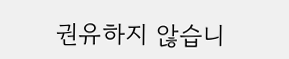권유하지 않습니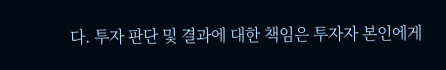다. 투자 판단 및 결과에 대한 책임은 투자자 본인에게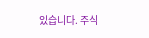있습니다. 주식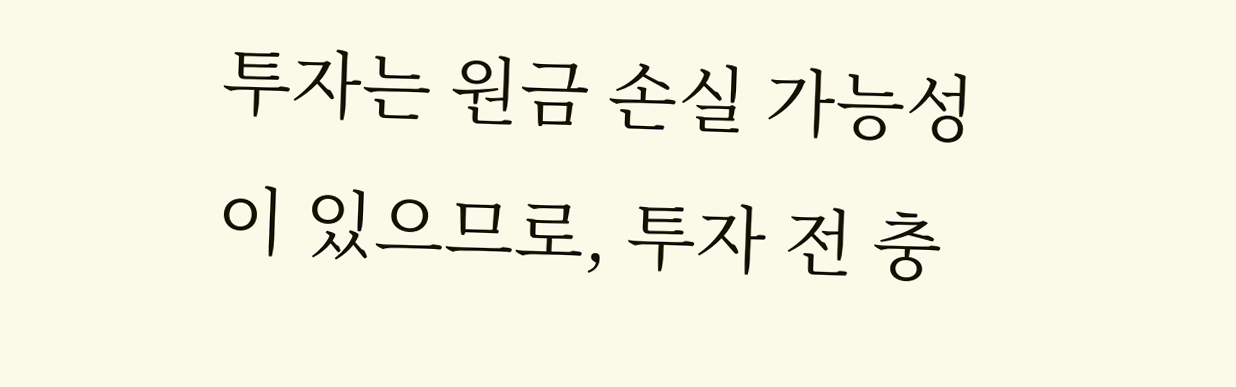투자는 원금 손실 가능성이 있으므로, 투자 전 충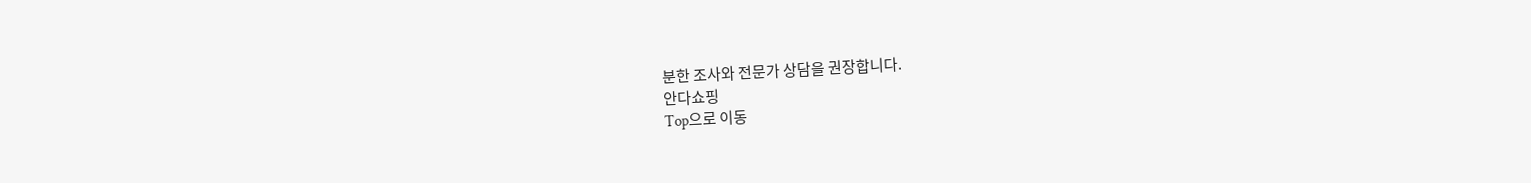분한 조사와 전문가 상담을 권장합니다.
안다쇼핑
Top으로 이동